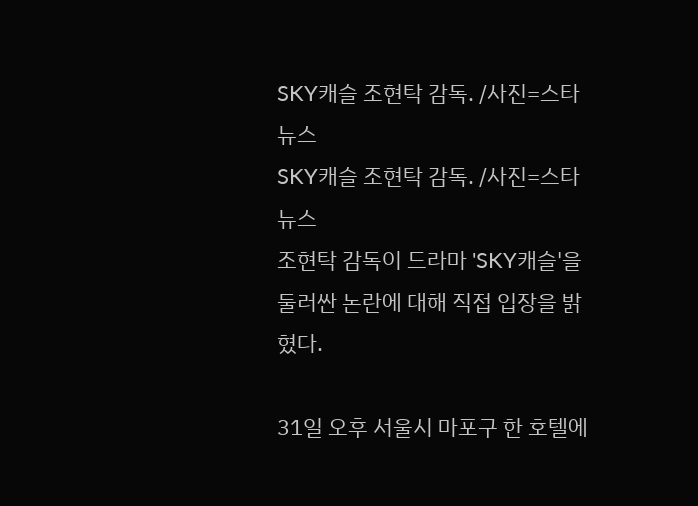SKY캐슬 조현탁 감독. /사진=스타뉴스
SKY캐슬 조현탁 감독. /사진=스타뉴스
조현탁 감독이 드라마 'SKY캐슬'을 둘러싼 논란에 대해 직접 입장을 밝혔다.

31일 오후 서울시 마포구 한 호텔에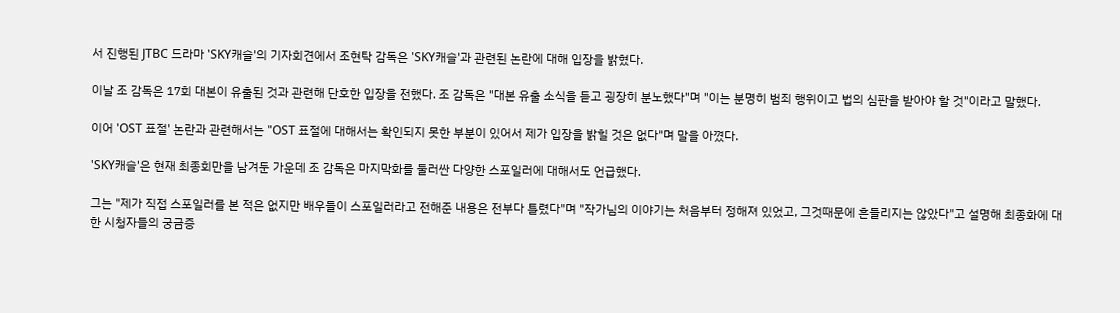서 진행된 JTBC 드라마 'SKY캐슬'의 기자회견에서 조현탁 감독은 'SKY캐슬'과 관련된 논란에 대해 입장을 밝혔다.

이날 조 감독은 17회 대본이 유출된 것과 관련해 단호한 입장을 전했다. 조 감독은 "대본 유출 소식을 듣고 굉장히 분노했다"며 "이는 분명히 범죄 행위이고 법의 심판을 받아야 할 것"이라고 말했다.

이어 'OST 표절' 논란과 관련해서는 "OST 표절에 대해서는 확인되지 못한 부분이 있어서 제가 입장을 밝힐 것은 없다"며 말을 아꼈다.

'SKY캐슬'은 현재 최종회만을 남겨둔 가운데 조 감독은 마지막화를 둘러싼 다양한 스포일러에 대해서도 언급했다.

그는 "제가 직접 스포일러를 본 적은 없지만 배우들이 스포일러라고 전해준 내용은 전부다 틀렸다"며 "작가님의 이야기는 처음부터 정해져 있었고, 그것때문에 흔들리지는 않았다"고 설명해 최종화에 대한 시청자들의 궁금증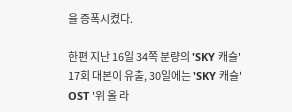을 증폭시켰다.

한편 지난 16일 34쪽 분량의 'SKY 캐슬' 17회 대본이 유출, 30일에는 'SKY 캐슬' OST '위 올 라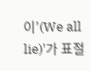이’(We all lie)'가 표절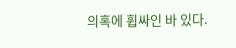의혹에 휩싸인 바 있다.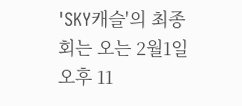'SKY캐슬'의 최종회는 오는 2월1일 오후 11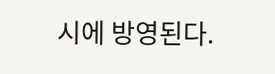시에 방영된다.